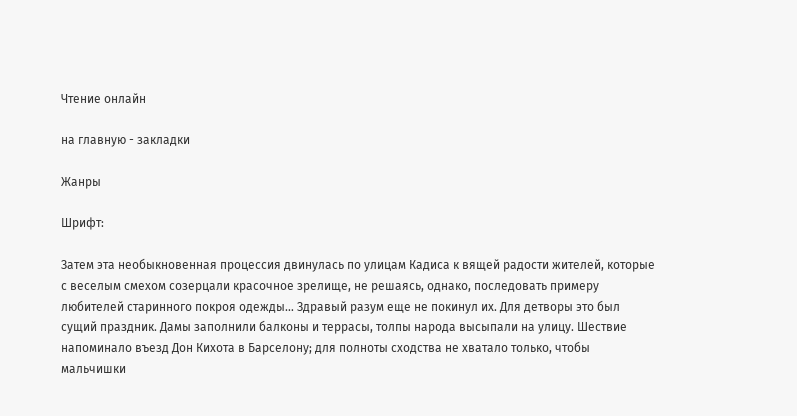Чтение онлайн

на главную - закладки

Жанры

Шрифт:

Затем эта необыкновенная процессия двинулась по улицам Кадиса к вящей радости жителей, которые с веселым смехом созерцали красочное зрелище, не решаясь, однако, последовать примеру любителей старинного покроя одежды… Здравый разум еще не покинул их. Для детворы это был сущий праздник. Дамы заполнили балконы и террасы, толпы народа высыпали на улицу. Шествие напоминало въезд Дон Кихота в Барселону; для полноты сходства не хватало только, чтобы мальчишки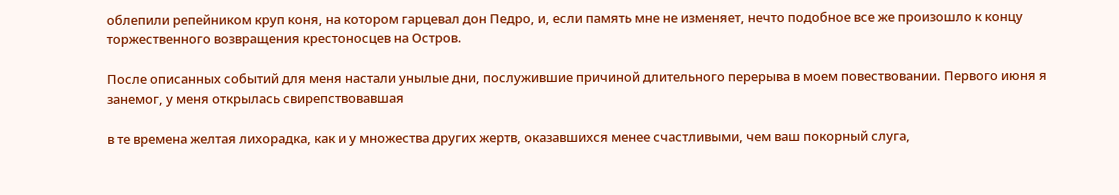облепили репейником круп коня, на котором гарцевал дон Педро, и, если память мне не изменяет, нечто подобное все же произошло к концу торжественного возвращения крестоносцев на Остров.

После описанных событий для меня настали унылые дни, послужившие причиной длительного перерыва в моем повествовании. Первого июня я занемог, у меня открылась свирепствовавшая

в те времена желтая лихорадка, как и у множества других жертв, оказавшихся менее счастливыми, чем ваш покорный слуга,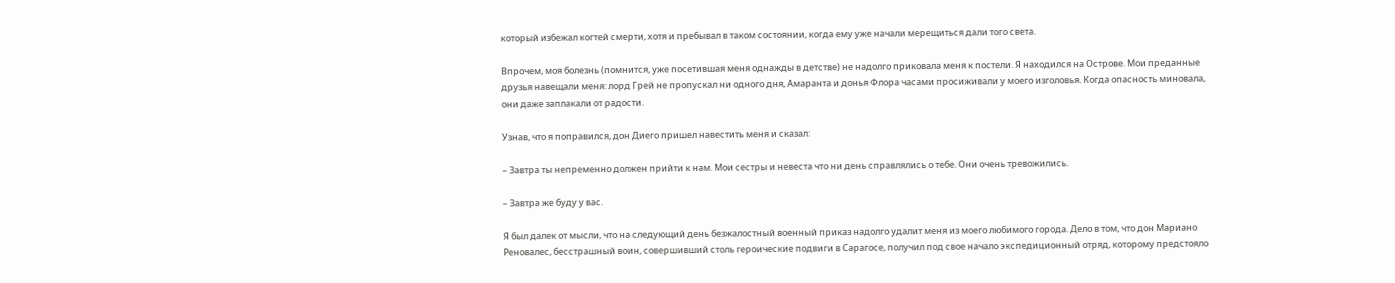который избежал когтей смерти, хотя и пребывал в таком состоянии, когда ему уже начали мерещиться дали того света.

Впрочем, моя болезнь (помнится, уже посетившая меня однажды в детстве) не надолго приковала меня к постели. Я находился на Острове. Мои преданные друзья навещали меня: лорд Грей не пропускал ни одного дня, Амаранта и донья Флора часами просиживали у моего изголовья. Когда опасность миновала, они даже заплакали от радости.

Узнав, что я поправился, дон Диего пришел навестить меня и сказал:

– Завтра ты непременно должен прийти к нам. Мои сестры и невеста что ни день справлялись о тебе. Они очень тревожились.

– Завтра же буду у вас.

Я был далек от мысли, что на следующий день безжалостный военный приказ надолго удалит меня из моего любимого города. Дело в том, что дон Мариано Реновалес, бесстрашный воин, совершивший столь героические подвиги в Сарагосе, получил под свое начало экспедиционный отряд, которому предстояло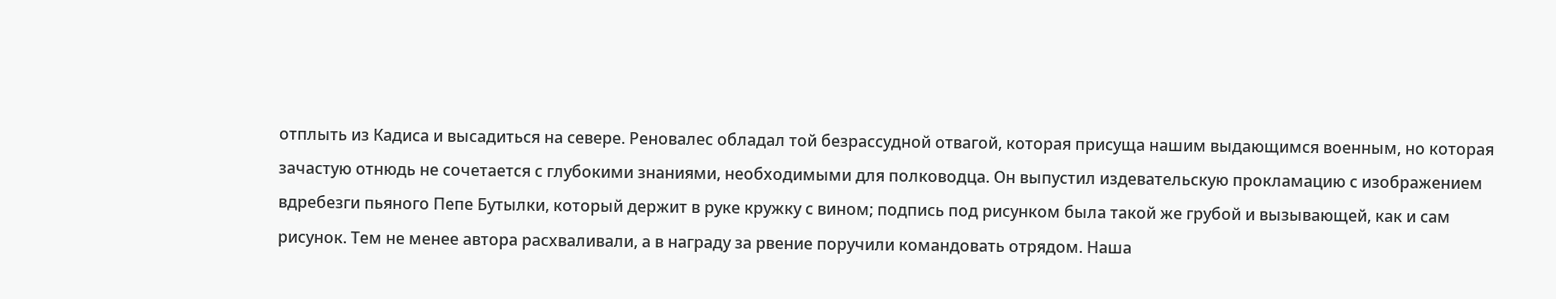отплыть из Кадиса и высадиться на севере. Реновалес обладал той безрассудной отвагой, которая присуща нашим выдающимся военным, но которая зачастую отнюдь не сочетается с глубокими знаниями, необходимыми для полководца. Он выпустил издевательскую прокламацию с изображением вдребезги пьяного Пепе Бутылки, который держит в руке кружку с вином; подпись под рисунком была такой же грубой и вызывающей, как и сам рисунок. Тем не менее автора расхваливали, а в награду за рвение поручили командовать отрядом. Наша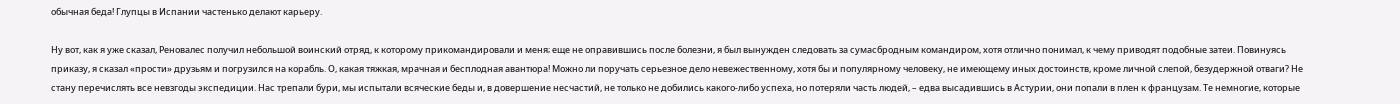обычная беда! Глупцы в Испании частенько делают карьеру.

Ну вот, как я уже сказал, Реновалес получил небольшой воинский отряд, к которому прикомандировали и меня; еще не оправившись после болезни, я был вынужден следовать за сумасбродным командиром, хотя отлично понимал, к чему приводят подобные затеи. Повинуясь приказу, я сказал «прости» друзьям и погрузился на корабль. О, какая тяжкая, мрачная и бесплодная авантюра! Можно ли поручать серьезное дело невежественному, хотя бы и популярному человеку, не имеющему иных достоинств, кроме личной слепой, безудержной отваги? Не стану перечислять все невзгоды экспедиции. Нас трепали бури, мы испытали всяческие беды и, в довершение несчастий, не только не добились какого-либо успеха, но потеряли часть людей, – едва высадившись в Астурии, они попали в плен к французам. Те немногие, которые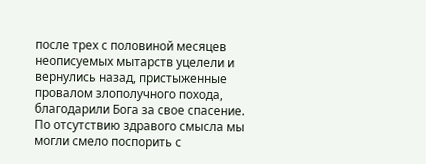после трех с половиной месяцев неописуемых мытарств уцелели и вернулись назад, пристыженные провалом злополучного похода, благодарили Бога за свое спасение. По отсутствию здравого смысла мы могли смело поспорить с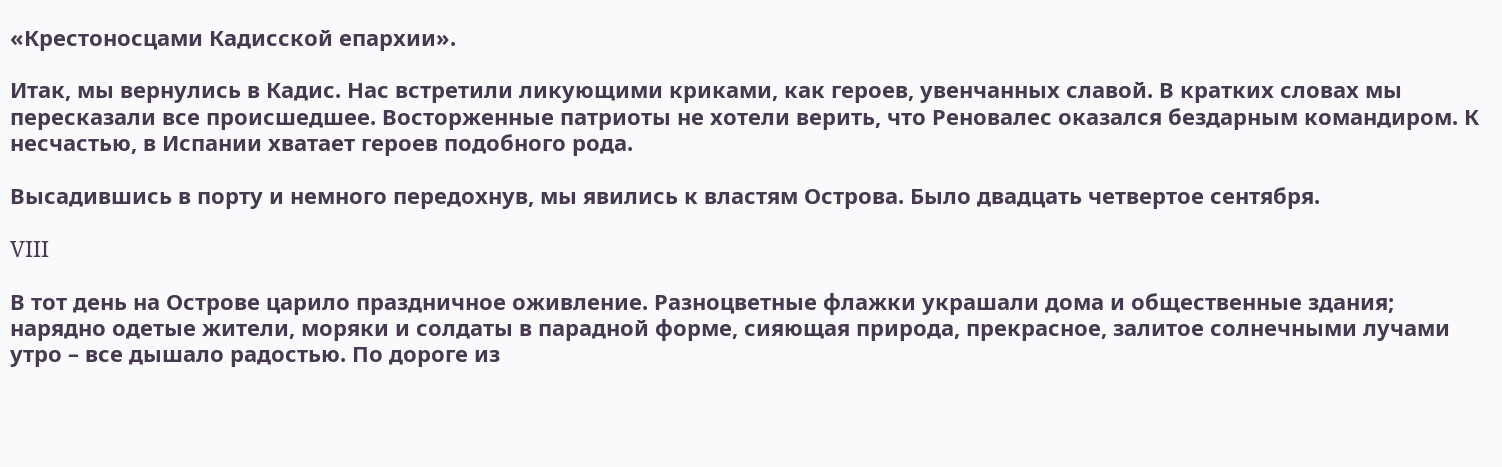«Крестоносцами Кадисской епархии».

Итак, мы вернулись в Кадис. Нас встретили ликующими криками, как героев, увенчанных славой. В кратких словах мы пересказали все происшедшее. Восторженные патриоты не хотели верить, что Реновалес оказался бездарным командиром. К несчастью, в Испании хватает героев подобного рода.

Высадившись в порту и немного передохнув, мы явились к властям Острова. Было двадцать четвертое сентября.

VIII

В тот день на Острове царило праздничное оживление. Разноцветные флажки украшали дома и общественные здания; нарядно одетые жители, моряки и солдаты в парадной форме, сияющая природа, прекрасное, залитое солнечными лучами утро – все дышало радостью. По дороге из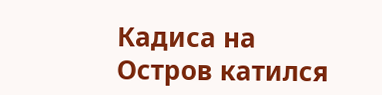Кадиса на Остров катился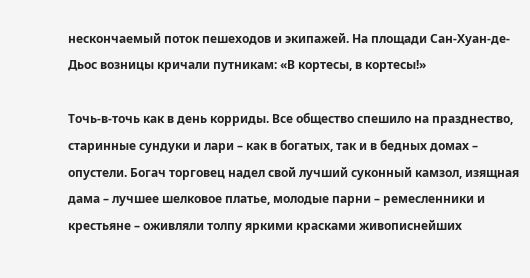нескончаемый поток пешеходов и экипажей. На площади Сан-Хуан-де-Дьос возницы кричали путникам: «В кортесы, в кортесы!»

Точь-в-точь как в день корриды. Все общество спешило на празднество, старинные сундуки и лари – как в богатых, так и в бедных домах – опустели. Богач торговец надел свой лучший суконный камзол, изящная дама – лучшее шелковое платье, молодые парни – ремесленники и крестьяне – оживляли толпу яркими красками живописнейших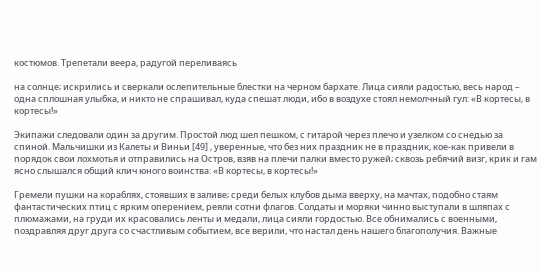костюмов. Трепетали веера, радугой переливаясь

на солнце; искрились и сверкали ослепительные блестки на черном бархате. Лица сияли радостью, весь народ – одна сплошная улыбка, и никто не спрашивал, куда спешат люди, ибо в воздухе стоял немолчный гул: «В кортесы, в кортесы!»

Экипажи следовали один за другим. Простой люд шел пешком, с гитарой через плечо и узелком со снедью за спиной. Мальчишки из Калеты и Виньи [49] , уверенные, что без них праздник не в праздник, кое-как привели в порядок свои лохмотья и отправились на Остров, взяв на плечи палки вместо ружей; сквозь ребячий визг, крик и гам ясно слышался общий клич юного воинства: «В кортесы, в кортесы!»

Гремели пушки на кораблях, стоявших в заливе; среди белых клубов дыма вверху, на мачтах, подобно стаям фантастических птиц с ярким оперением, реяли сотни флагов. Солдаты и моряки чинно выступали в шляпах с плюмажами, на груди их красовались ленты и медали, лица сияли гордостью. Все обнимались с военными, поздравляя друг друга со счастливым событием, все верили, что настал день нашего благополучия. Важные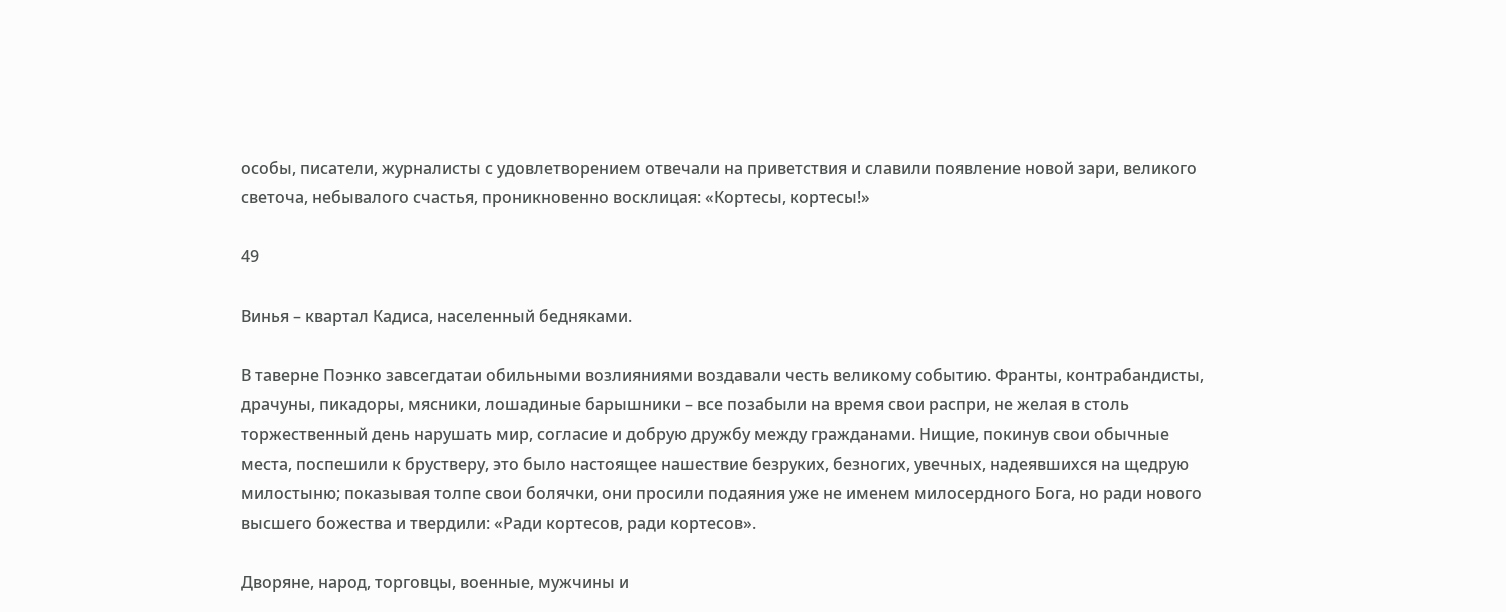особы, писатели, журналисты с удовлетворением отвечали на приветствия и славили появление новой зари, великого светоча, небывалого счастья, проникновенно восклицая: «Кортесы, кортесы!»

49

Винья – квартал Кадиса, населенный бедняками.

В таверне Поэнко завсегдатаи обильными возлияниями воздавали честь великому событию. Франты, контрабандисты, драчуны, пикадоры, мясники, лошадиные барышники – все позабыли на время свои распри, не желая в столь торжественный день нарушать мир, согласие и добрую дружбу между гражданами. Нищие, покинув свои обычные места, поспешили к брустверу, это было настоящее нашествие безруких, безногих, увечных, надеявшихся на щедрую милостыню; показывая толпе свои болячки, они просили подаяния уже не именем милосердного Бога, но ради нового высшего божества и твердили: «Ради кортесов, ради кортесов».

Дворяне, народ, торговцы, военные, мужчины и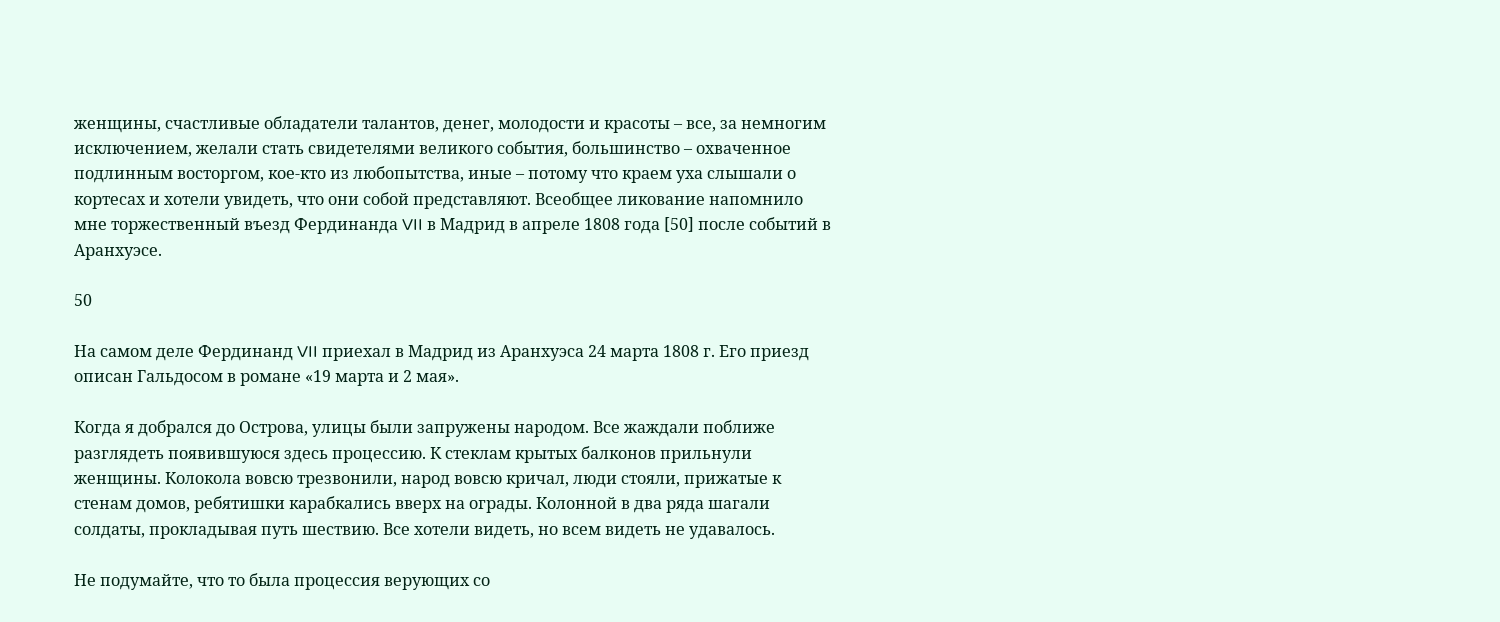женщины, счастливые обладатели талантов, денег, молодости и красоты – все, за немногим исключением, желали стать свидетелями великого события, большинство – охваченное подлинным восторгом, кое-кто из любопытства, иные – потому что краем уха слышали о кортесах и хотели увидеть, что они собой представляют. Всеобщее ликование напомнило мне торжественный въезд Фердинанда VII в Мадрид в апреле 1808 года [50] после событий в Аранхуэсе.

50

На самом деле Фердинанд VII приехал в Мадрид из Аранхуэса 24 марта 1808 г. Его приезд описан Гальдосом в романе «19 марта и 2 мая».

Когда я добрался до Острова, улицы были запружены народом. Все жаждали поближе разглядеть появившуюся здесь процессию. К стеклам крытых балконов прильнули женщины. Колокола вовсю трезвонили, народ вовсю кричал, люди стояли, прижатые к стенам домов, ребятишки карабкались вверх на ограды. Колонной в два ряда шагали солдаты, прокладывая путь шествию. Все хотели видеть, но всем видеть не удавалось.

Не подумайте, что то была процессия верующих со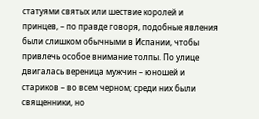статуями святых или шествие королей и принцев, – по правде говоря, подобные явления были слишком обычными в Испании, чтобы привлечь особое внимание толпы. По улице двигалась вереница мужчин – юношей и стариков – во всем черном; среди них были священники, но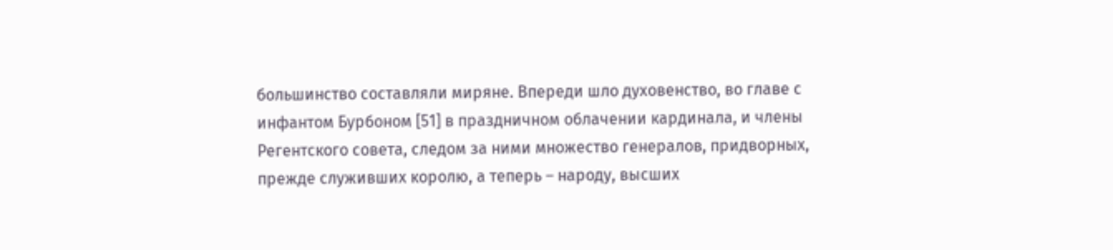большинство составляли миряне. Впереди шло духовенство, во главе с инфантом Бурбоном [51] в праздничном облачении кардинала, и члены Регентского совета, следом за ними множество генералов, придворных, прежде служивших королю, а теперь – народу, высших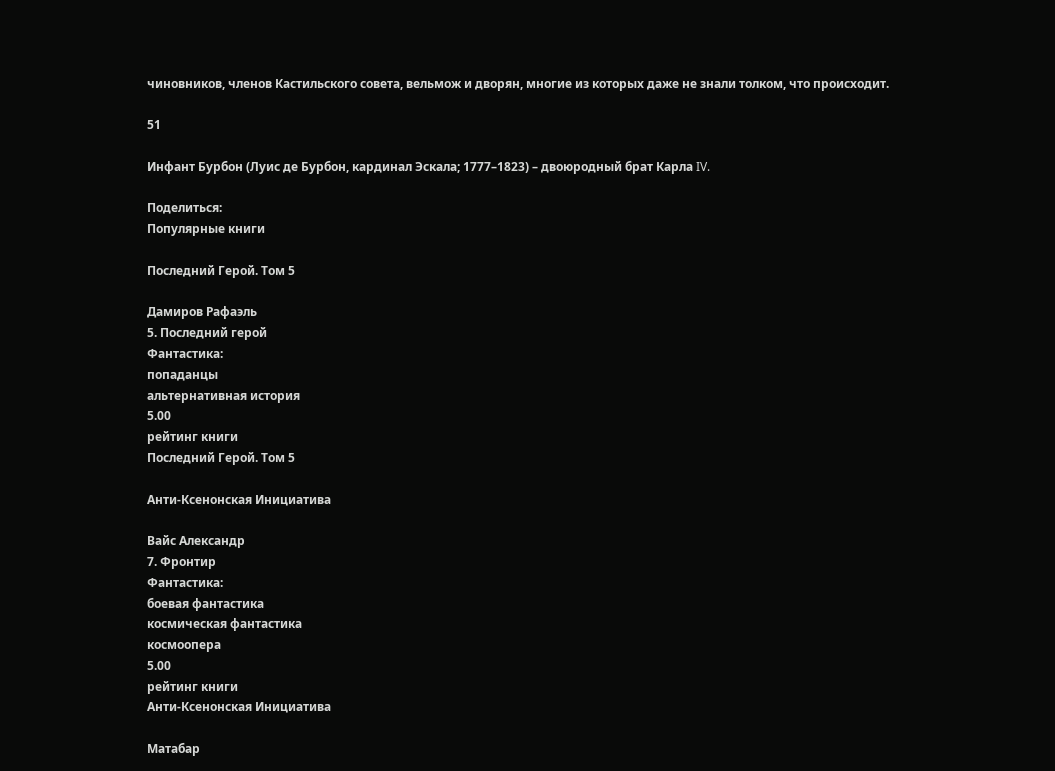чиновников, членов Кастильского совета, вельмож и дворян, многие из которых даже не знали толком, что происходит.

51

Инфант Бурбон (Луис де Бурбон, кардинал Эскала; 1777–1823) – двоюродный брат Карла IV.

Поделиться:
Популярные книги

Последний Герой. Том 5

Дамиров Рафаэль
5. Последний герой
Фантастика:
попаданцы
альтернативная история
5.00
рейтинг книги
Последний Герой. Том 5

Анти-Ксенонская Инициатива

Вайс Александр
7. Фронтир
Фантастика:
боевая фантастика
космическая фантастика
космоопера
5.00
рейтинг книги
Анти-Ксенонская Инициатива

Матабар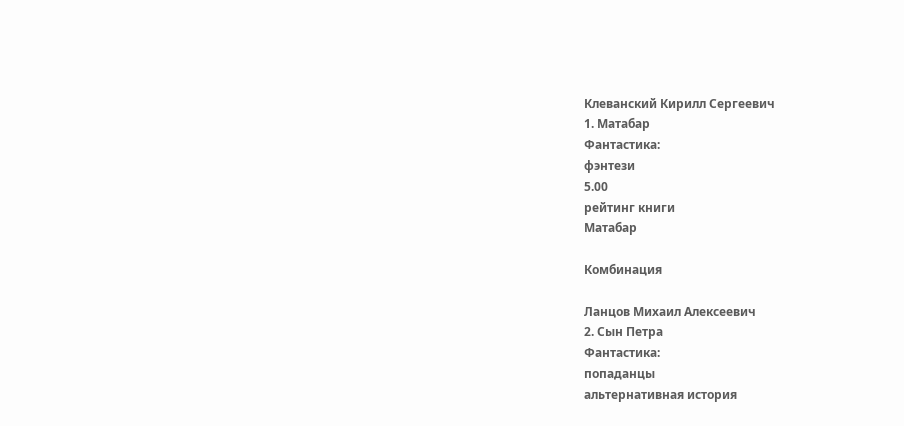Клеванский Кирилл Сергеевич
1. Матабар
Фантастика:
фэнтези
5.00
рейтинг книги
Матабар

Комбинация

Ланцов Михаил Алексеевич
2. Сын Петра
Фантастика:
попаданцы
альтернативная история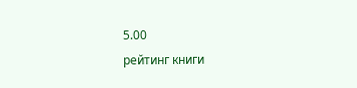5.00
рейтинг книги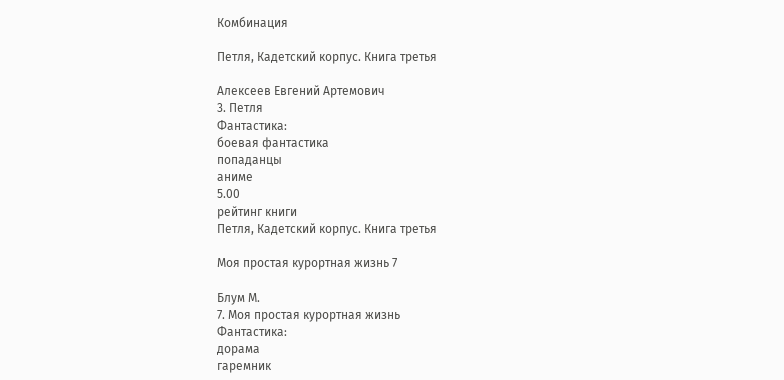Комбинация

Петля, Кадетский корпус. Книга третья

Алексеев Евгений Артемович
3. Петля
Фантастика:
боевая фантастика
попаданцы
аниме
5.00
рейтинг книги
Петля, Кадетский корпус. Книга третья

Моя простая курортная жизнь 7

Блум М.
7. Моя простая курортная жизнь
Фантастика:
дорама
гаремник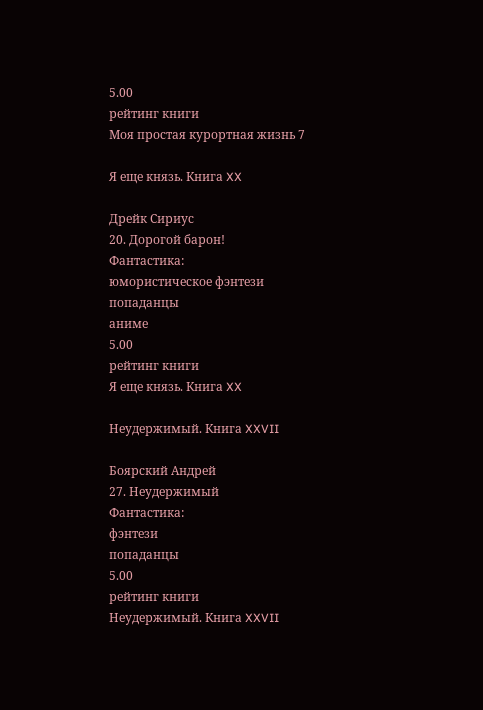5.00
рейтинг книги
Моя простая курортная жизнь 7

Я еще князь. Книга XX

Дрейк Сириус
20. Дорогой барон!
Фантастика:
юмористическое фэнтези
попаданцы
аниме
5.00
рейтинг книги
Я еще князь. Книга XX

Неудержимый. Книга XXVII

Боярский Андрей
27. Неудержимый
Фантастика:
фэнтези
попаданцы
5.00
рейтинг книги
Неудержимый. Книга XXVII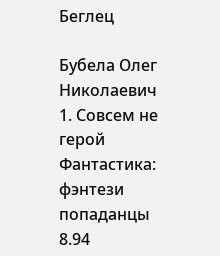Беглец

Бубела Олег Николаевич
1. Совсем не герой
Фантастика:
фэнтези
попаданцы
8.94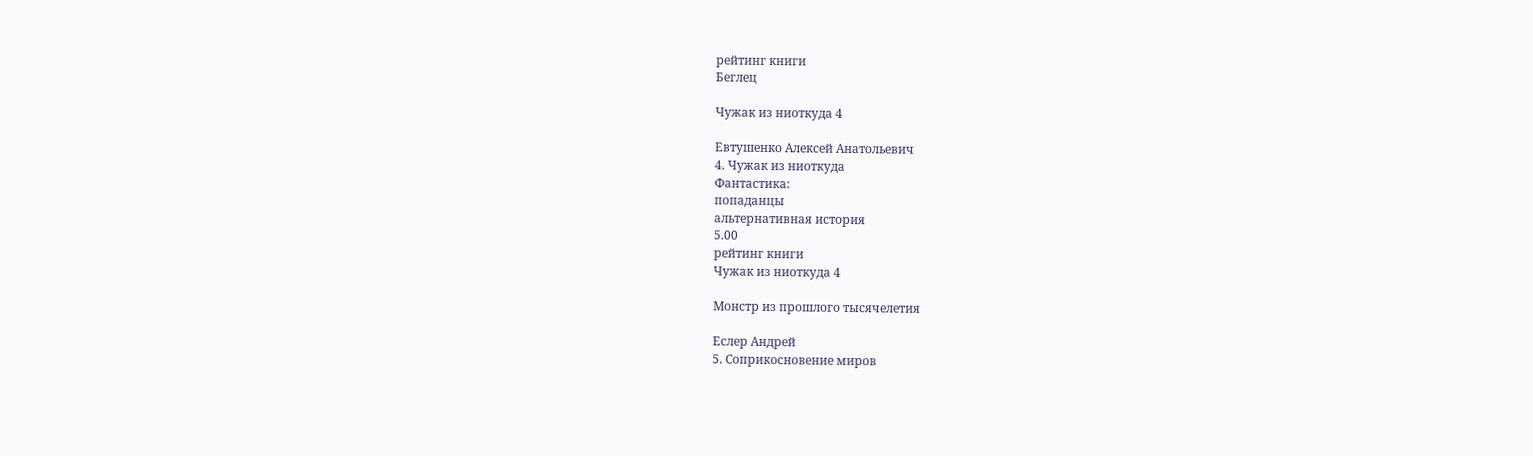рейтинг книги
Беглец

Чужак из ниоткуда 4

Евтушенко Алексей Анатольевич
4. Чужак из ниоткуда
Фантастика:
попаданцы
альтернативная история
5.00
рейтинг книги
Чужак из ниоткуда 4

Монстр из прошлого тысячелетия

Еслер Андрей
5. Соприкосновение миров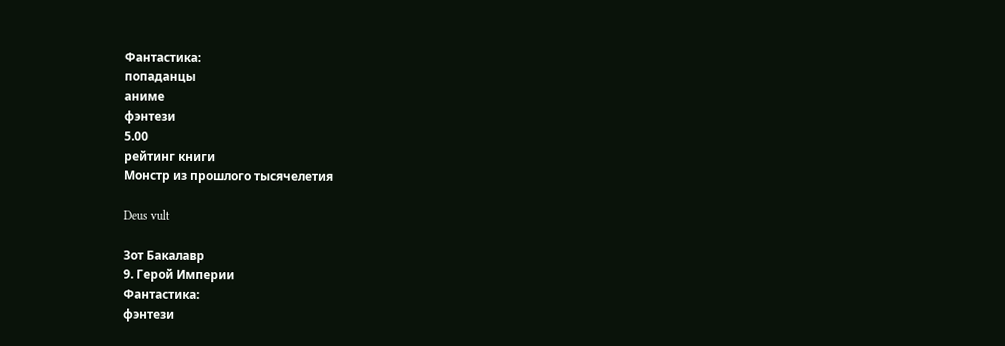Фантастика:
попаданцы
аниме
фэнтези
5.00
рейтинг книги
Монстр из прошлого тысячелетия

Deus vult

Зот Бакалавр
9. Герой Империи
Фантастика:
фэнтези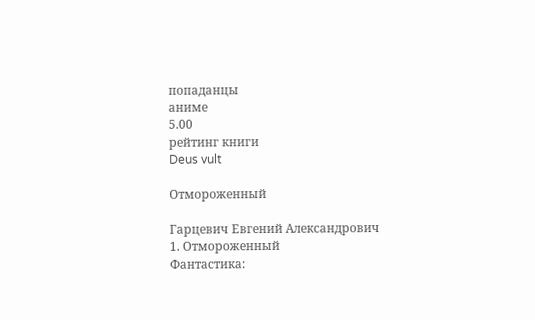попаданцы
аниме
5.00
рейтинг книги
Deus vult

Отмороженный

Гарцевич Евгений Александрович
1. Отмороженный
Фантастика: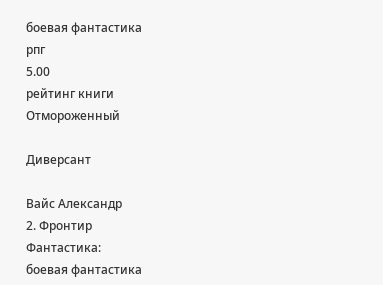боевая фантастика
рпг
5.00
рейтинг книги
Отмороженный

Диверсант

Вайс Александр
2. Фронтир
Фантастика:
боевая фантастика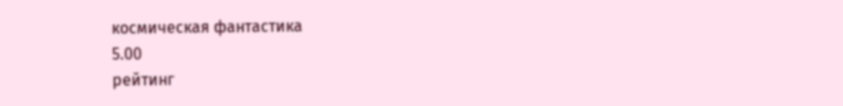космическая фантастика
5.00
рейтинг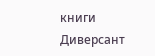книги
Диверсант